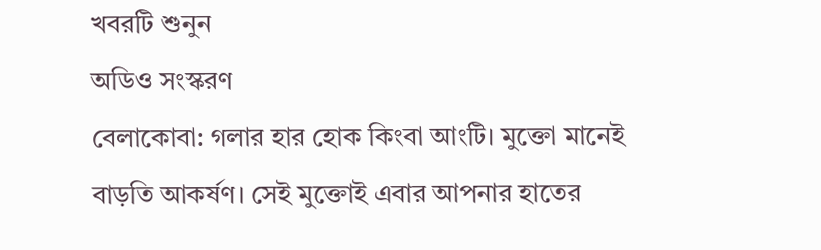খবরটি শুনুন
অডিও সংস্করণ
বেলাকোবা: গলার হার হোক কিংবা আংটি। মুক্তো মানেই বাড়তি আকর্ষণ। সেই মুক্তোই এবার আপনার হাতের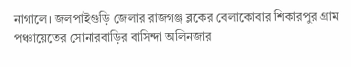নাগালে। জলপাইগুড়ি জেলার রাজগঞ্জ ব্লকের বেলাকোবার শিকারপুর গ্রাম পঞ্চায়েতের সোনারবাড়ির বাসিন্দা অলিনজার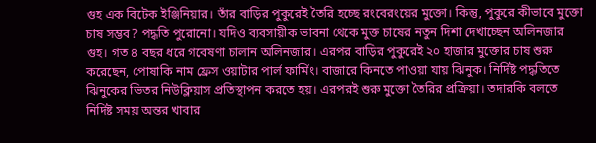গুহ এক বিটেক ইঞ্জিনিয়ার। তাঁর বাড়ির পুকুরেই তৈরি হচ্ছে রংবেরংয়ের মুক্তো। কিন্তু, পুকুরে কীভাবে মুক্তো চাষ সম্ভব? পদ্ধতি পুরোনো। যদিও ব্যবসায়ীক ভাবনা থেকে মুক্ত চাষের নতুন দিশা দেখাচ্ছেন অলিনজার গুহ। গত ৪ বছর ধরে গবেষণা চালান অলিনজার। এরপর বাড়ির পুকুরেই ২০ হাজার মুক্তোর চাষ শুরু করেছেন, পোষাকি নাম ফ্রেস ওয়াটার পার্ল ফার্মিং। বাজারে কিনতে পাওয়া যায় ঝিনুক। নির্দিষ্ট পদ্ধতিতে ঝিনুকের ভিতর নিউক্লিয়াস প্রতিস্থাপন করতে হয়। এরপরই শুরু মুক্তো তৈরির প্রক্রিয়া। তদারকি বলতে নির্দিষ্ট সময় অন্তর খাবার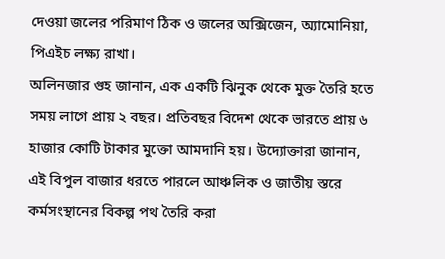দেওয়া জলের পরিমাণ ঠিক ও জলের অক্সিজেন, অ্যামোনিয়া, পিএইচ লক্ষ্য রাখা।
অলিনজার গুহ জানান, এক একটি ঝিনুক থেকে মুক্ত তৈরি হতে সময় লাগে প্রায় ২ বছর। প্রতিবছর বিদেশ থেকে ভারতে প্রায় ৬ হাজার কোটি টাকার মুক্তো আমদানি হয়। উদ্যোক্তারা জানান, এই বিপুল বাজার ধরতে পারলে আঞ্চলিক ও জাতীয় স্তরে কর্মসংস্থানের বিকল্প পথ তৈরি করা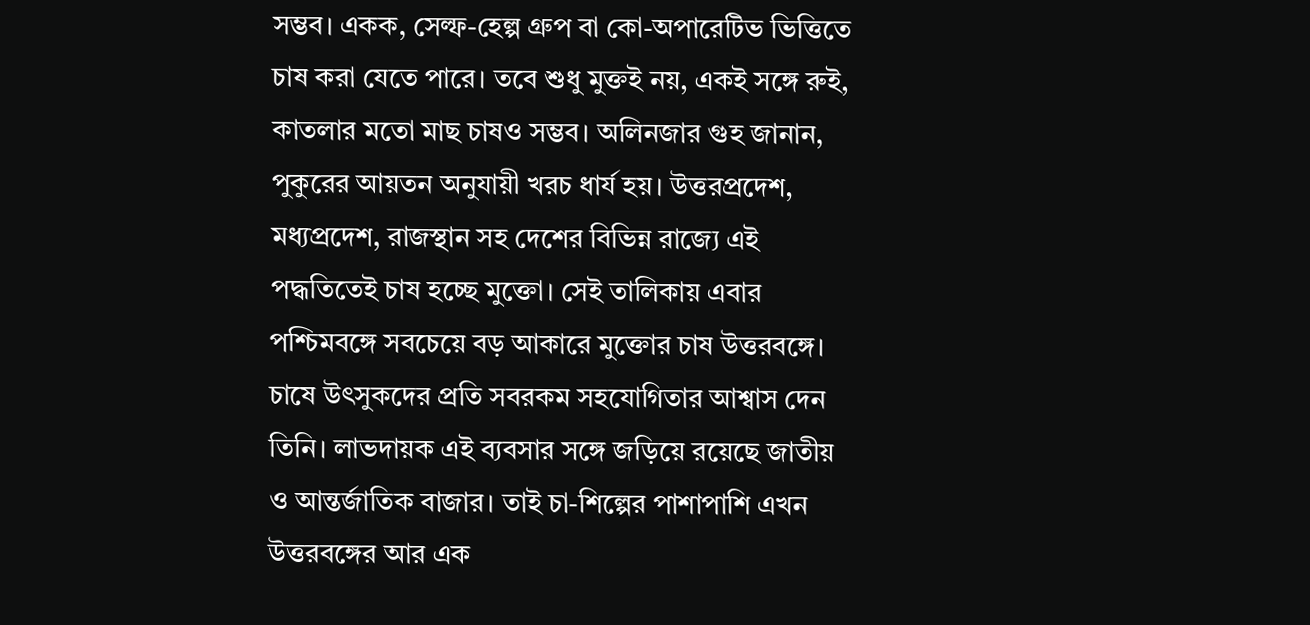সম্ভব। একক, সেল্ফ-হেল্প গ্রুপ বা কো-অপারেটিভ ভিত্তিতে চাষ করা যেতে পারে। তবে শুধু মুক্তই নয়, একই সঙ্গে রুই, কাতলার মতো মাছ চাষও সম্ভব। অলিনজার গুহ জানান, পুকুরের আয়তন অনুযায়ী খরচ ধার্য হয়। উত্তরপ্রদেশ, মধ্যপ্রদেশ, রাজস্থান সহ দেশের বিভিন্ন রাজ্যে এই পদ্ধতিতেই চাষ হচ্ছে মুক্তো। সেই তালিকায় এবার পশ্চিমবঙ্গে সবচেয়ে বড় আকারে মুক্তোর চাষ উত্তরবঙ্গে। চাষে উৎসুকদের প্রতি সবরকম সহযোগিতার আশ্বাস দেন তিনি। লাভদায়ক এই ব্যবসার সঙ্গে জড়িয়ে রয়েছে জাতীয় ও আন্তর্জাতিক বাজার। তাই চা-শিল্পের পাশাপাশি এখন উত্তরবঙ্গের আর এক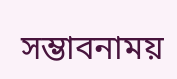সম্ভাবনাময়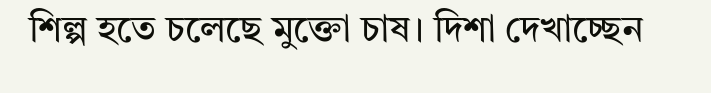শিল্প হতে চলেছে মুক্তো চাষ। দিশা দেখাচ্ছেন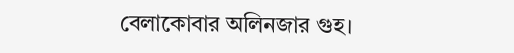বেলাকোবার অলিনজার গুহ।